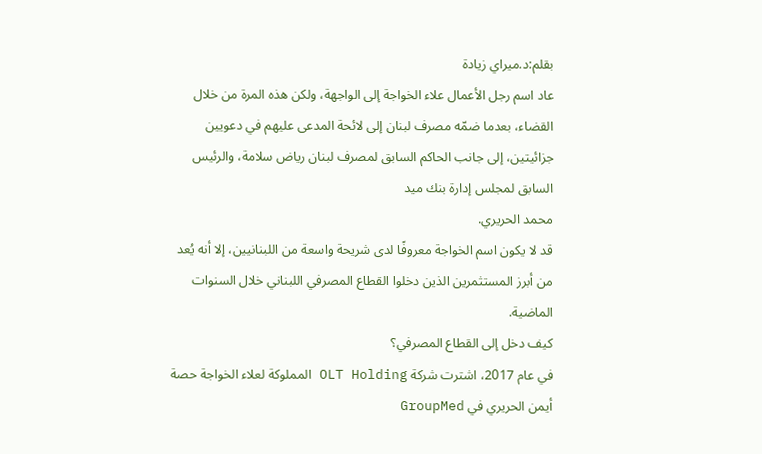بقلم:د.ميراي زيادة
عاد اسم رجل الأعمال علاء الخواجة إلى الواجهة، ولكن هذه المرة من خلال القضاء، بعدما ضمّه مصرف لبنان إلى لائحة المدعى عليهم في دعويين جزائيتين، إلى جانب الحاكم السابق لمصرف لبنان رياض سلامة، والرئيس السابق لمجلس إدارة بنك ميد
محمد الحريري.
قد لا يكون اسم الخواجة معروفًا لدى شريحة واسعة من اللبنانيين، إلا أنه يُعد من أبرز المستثمرين الذين دخلوا القطاع المصرفي اللبناني خلال السنوات الماضية.
كيف دخل إلى القطاع المصرفي؟
في عام 2017، اشترت شركة OLT Holding المملوكة لعلاء الخواجة حصة أيمن الحريري في GroupMed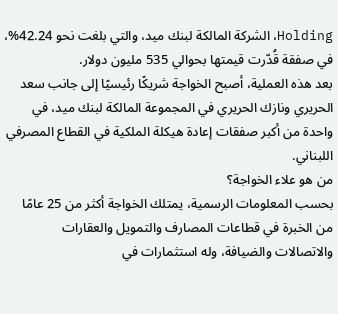Holding، الشركة المالكة لبنك ميد، والتي بلغت نحو 42.24%، في صفقة قُدّرت قيمتها بحوالي 535 مليون دولار.
بعد هذه العملية، أصبح الخواجة شريكًا رئيسيًا إلى جانب سعد الحريري ونازك الحريري في المجموعة المالكة لبنك ميد، في واحدة من أكبر صفقات إعادة هيكلة الملكية في القطاع المصرفي اللبناني.
من هو علاء الخواجة؟
بحسب المعلومات الرسمية، يمتلك الخواجة أكثر من 25 عامًا من الخبرة في قطاعات المصارف والتمويل والعقارات والاتصالات والضيافة، وله استثمارات في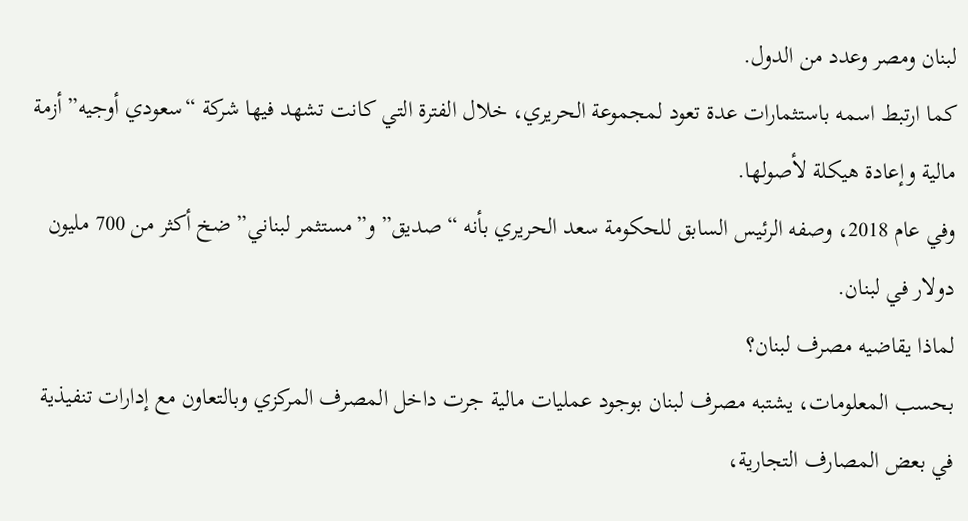لبنان ومصر وعدد من الدول.
كما ارتبط اسمه باستثمارات عدة تعود لمجموعة الحريري، خلال الفترة التي كانت تشهد فيها شركة “سعودي أوجيه” أزمة مالية وإعادة هيكلة لأصولها.
وفي عام 2018، وصفه الرئيس السابق للحكومة سعد الحريري بأنه “صديق” و”مستثمر لبناني” ضخ أكثر من 700 مليون دولار في لبنان.
لماذا يقاضيه مصرف لبنان؟
بحسب المعلومات، يشتبه مصرف لبنان بوجود عمليات مالية جرت داخل المصرف المركزي وبالتعاون مع إدارات تنفيذية في بعض المصارف التجارية،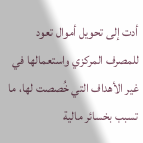أدت إلى تحويل أموال تعود للمصرف المركزي واستعمالها في غير الأهداف التي خُصصت لها، ما تسبب بخسائر مالية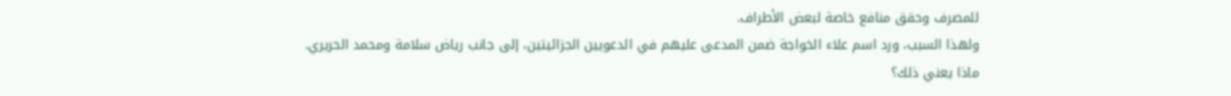للمصرف وحقق منافع خاصة لبعض الأطراف.
ولهذا السبب، ورد اسم علاء الخواجة ضمن المدعى عليهم في الدعويين الجزائيتين، إلى جانب رياض سلامة ومحمد الحريري.
ماذا يعني ذلك؟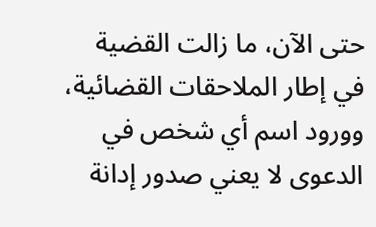حتى الآن، ما زالت القضية في إطار الملاحقات القضائية، وورود اسم أي شخص في الدعوى لا يعني صدور إدانة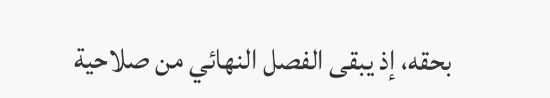بحقه، إذ يبقى الفصل النهائي من صلاحية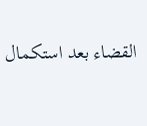القضاء بعد استكمال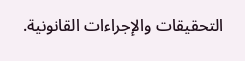التحقيقات والإجراءات القانونية.